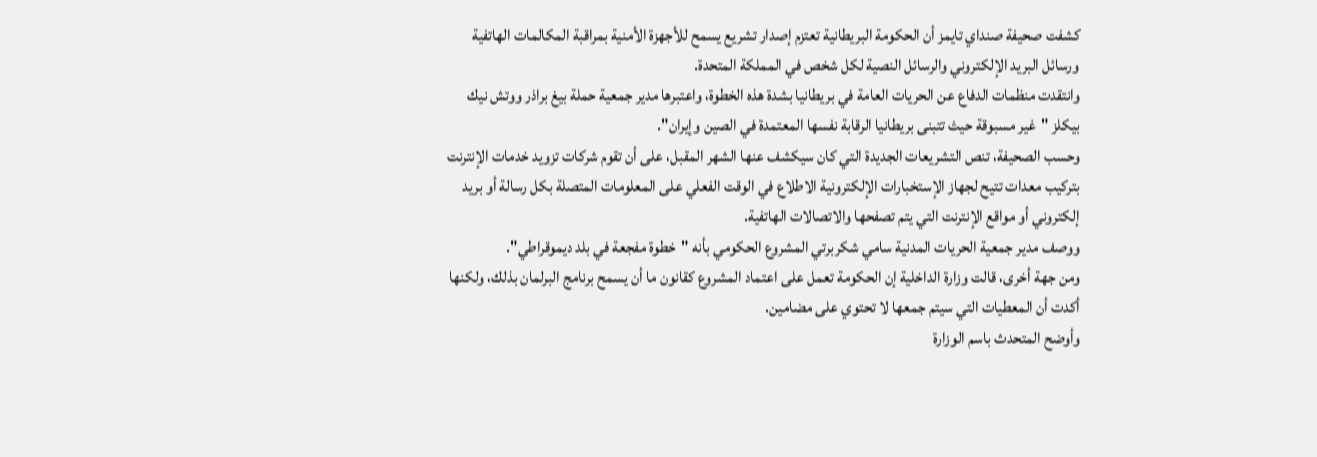كشفت صحيفة صنداي تايمز أن الحكومة البريطانية تعتزم إصدار تشريع يسمح للأجهزة الأمنية بمراقبة المكالمات الهاتفية ورسائل البريد الإلكتروني والرسائل النصية لكل شخص في المملكة المتحدة.
وانتقدت منظمات الدفاع عن الحريات العامة في بريطانيا بشدة هذه الخطوة، واعتبرها مدير جمعية حملة بيغ براذر ووتش نيك بيكلز "غير مسبوقة حيث تتبنى بريطانيا الرقابة نفسها المعتمدة في الصين وإيران".
وحسب الصحيفة، تنص التشريعات الجديدة التي كان سيكشف عنها الشهر المقبل، على أن تقوم شركات تزويد خدمات الإنترنت بتركيب معدات تتيح لجهاز الإستخبارات الإلكترونية الاطلاع في الوقت الفعلي على المعلومات المتصلة بكل رسالة أو بريد إلكتروني أو مواقع الإنترنت التي يتم تصفحها والاتصالات الهاتفية.
ووصف مدير جمعية الحريات المدنية سامي شكربرتي المشروع الحكومي بأنه "خطوة مفجعة في بلد ديموقراطي".
ومن جهة أخرى، قالت وزارة الداخلية إن الحكومة تعمل على اعتماد المشروع كقانون ما أن يسمح برنامج البرلمان بذلك، ولكنها أكدت أن المعطيات التي سيتم جمعها لا تحتوي على مضامين.
وأوضح المتحدث باسم الوزارة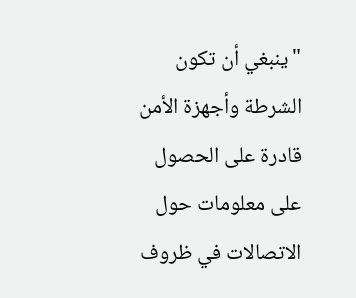"ينبغي أن تكون الشرطة وأجهزة الأمن قادرة على الحصول على معلومات حول الاتصالات في ظروف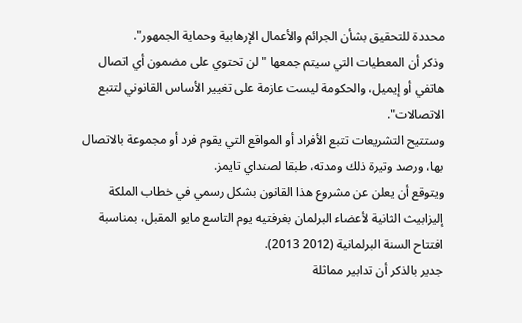محددة للتحقيق بشأن الجرائم والأعمال الإرهابية وحماية الجمهور".
وذكر أن المعطيات التي سيتم جمعها "لن تحتوي على مضمون أي اتصال هاتفي أو إيميل، والحكومة ليست عازمة على تغيير الأساس القانوني لتتبع الاتصالات".
وستتيح التشريعات تتبع الأفراد أو المواقع التي يقوم فرد أو مجموعة بالاتصال بها، ورصد وتيرة ذلك ومدته، طبقا لصنداي تايمز.
ويتوقع أن يعلن عن مشروع هذا القانون بشكل رسمي في خطاب الملكة إليزابيث الثانية لأعضاء البرلمان بغرفتيه يوم التاسع مايو المقبل، بمناسبة افتتاح السنة البرلمانية (2012 2013).
جدير بالذكر أن تدابير مماثلة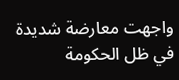واجهت معارضة شديدة في ظل الحكومة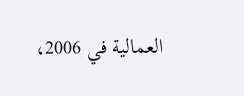العمالية في 2006،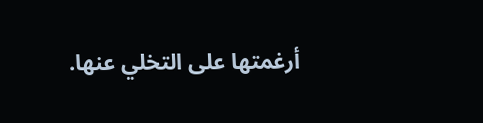أرغمتها على التخلي عنها.